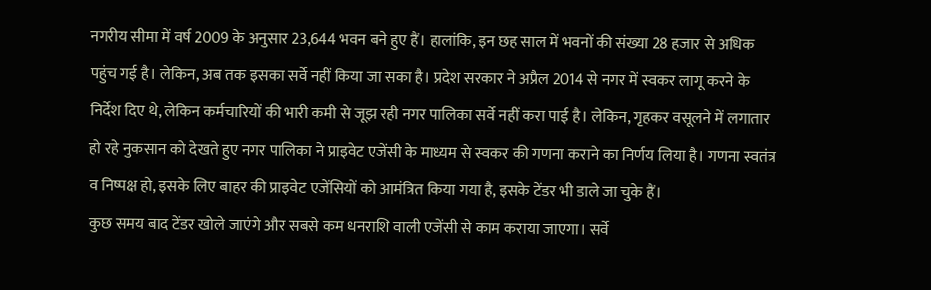नगरीय सीमा में वर्ष 2009 के अनुसार 23,644 भवन बने हुए हैं। हालांकि, इन छह साल में भवनों की संख्या 28 हजार से अधिक पहुंच गई है। लेकिन, अब तक इसका सर्वे नहीं किया जा सका है। प्रदेश सरकार ने अप्रैल 2014 से नगर में स्वकर लागू करने के निर्देश दिए थे, लेकिन कर्मचारियों की भारी कमी से जूझ रही नगर पालिका सर्वे नहीं करा पाई है। लेकिन, गृहकर वसूलने में लगातार हो रहे नुकसान को देखते हुए नगर पालिका ने प्राइवेट एजेंसी के माध्यम से स्वकर की गणना कराने का निर्णय लिया है। गणना स्वतंत्र व निष्पक्ष हो, इसके लिए बाहर की प्राइवेट एजेंसियों को आमंत्रित किया गया है, इसके टेंडर भी डाले जा चुके हैं।
कुछ समय बाद टेंडर खोले जाएंगे और सबसे कम धनराशि वाली एजेंसी से काम कराया जाएगा। सर्वे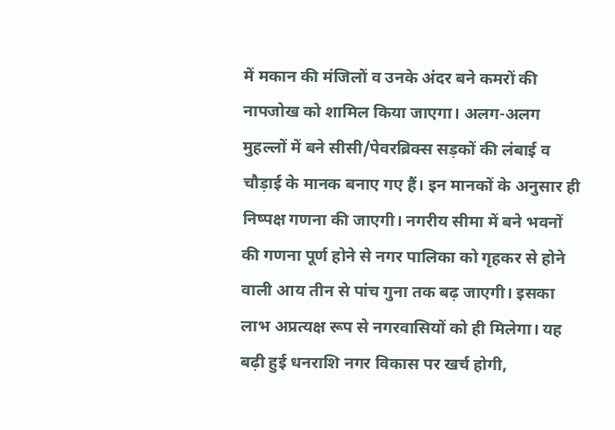में मकान की मंजिलों व उनके अंदर बने कमरों की नापजोख को शामिल किया जाएगा। अलग-अलग मुहल्लों में बने सीसी/पेवरब्रिक्स सड़कों की लंबाई व चौड़ाई के मानक बनाए गए हैं। इन मानकों के अनुसार ही निष्पक्ष गणना की जाएगी। नगरीय सीमा में बने भवनों की गणना पूर्ण होने से नगर पालिका को गृहकर से होने वाली आय तीन से पांच गुना तक बढ़ जाएगी। इसका लाभ अप्रत्यक्ष रूप से नगरवासियों को ही मिलेगा। यह बढ़ी हुई धनराशि नगर विकास पर खर्च होगी,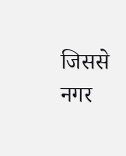जिससे नगर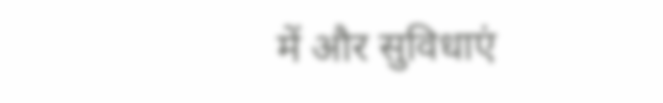में और सुविधाएं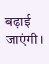बढ़ाई जाएंगी।